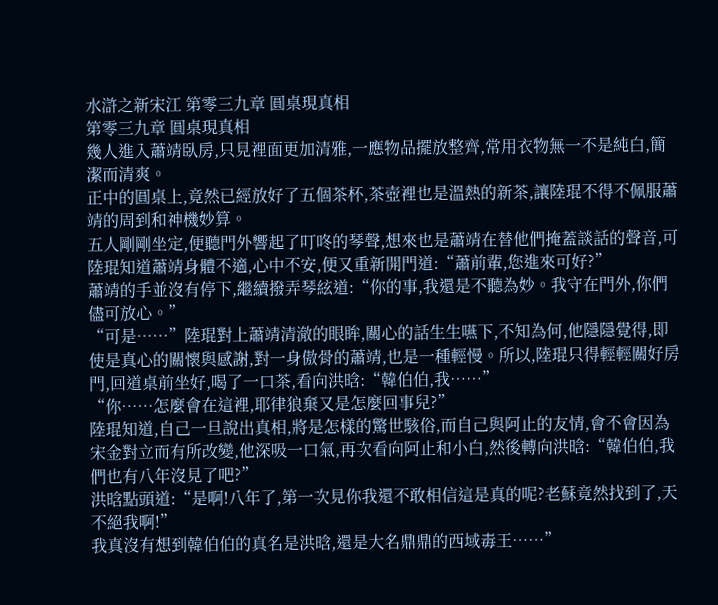水滸之新宋江 第零三九章 圓桌現真相
第零三九章 圓桌現真相
幾人進入蕭靖臥房,只見裡面更加清雅,一應物品擺放整齊,常用衣物無一不是純白,簡潔而清爽。
正中的圓桌上,竟然已經放好了五個茶杯,茶壺裡也是溫熱的新茶,讓陸琨不得不佩服蕭靖的周到和神機妙算。
五人剛剛坐定,便聽門外響起了叮咚的琴聲,想來也是蕭靖在替他們掩蓋談話的聲音,可陸琨知道蕭靖身體不適,心中不安,便又重新開門道:“蕭前輩,您進來可好?”
蕭靖的手並沒有停下,繼續撥弄琴絃道:“你的事,我還是不聽為妙。我守在門外,你們儘可放心。”
“可是……”陸琨對上蕭靖清澈的眼眸,關心的話生生嚥下,不知為何,他隱隱覺得,即使是真心的關懷與感謝,對一身傲骨的蕭靖,也是一種輕慢。所以,陸琨只得輕輕關好房門,回道桌前坐好,喝了一口茶,看向洪晗:“韓伯伯,我……”
“你……怎麼會在這裡,耶律狼棄又是怎麼回事兒?”
陸琨知道,自己一旦說出真相,將是怎樣的驚世駭俗,而自己與阿止的友情,會不會因為宋金對立而有所改變,他深吸一口氣,再次看向阿止和小白,然後轉向洪晗:“韓伯伯,我們也有八年沒見了吧?”
洪晗點頭道:“是啊!八年了,第一次見你我還不敢相信這是真的呢?老蘇竟然找到了,天不絕我啊!”
我真沒有想到韓伯伯的真名是洪晗,還是大名鼎鼎的西域毒王……”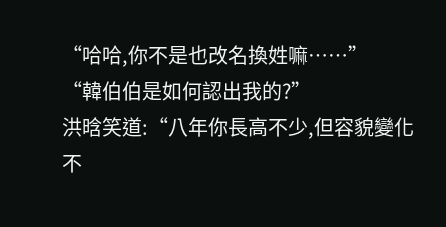“哈哈,你不是也改名換姓嘛……”
“韓伯伯是如何認出我的?”
洪晗笑道:“八年你長高不少,但容貌變化不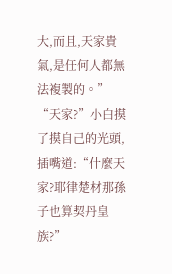大,而且,天家貴氣,是任何人都無法複製的。”
“天家?”小白摸了摸自己的光頭,插嘴道:“什麼天家?耶律楚材那孫子也算契丹皇族?”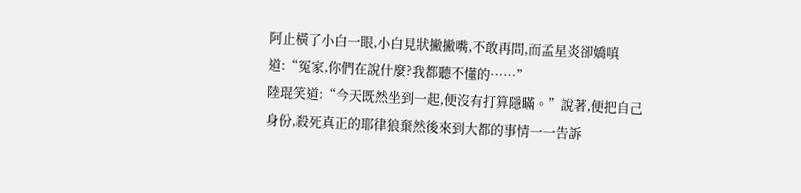阿止橫了小白一眼,小白見狀撇撇嘴,不敢再問,而孟星炎卻嬌嗔道:“冤家,你們在說什麼?我都聽不懂的……”
陸琨笑道:“今天既然坐到一起,便沒有打算隱瞞。”說著,便把自己身份,殺死真正的耶律狼棄然後來到大都的事情一一告訴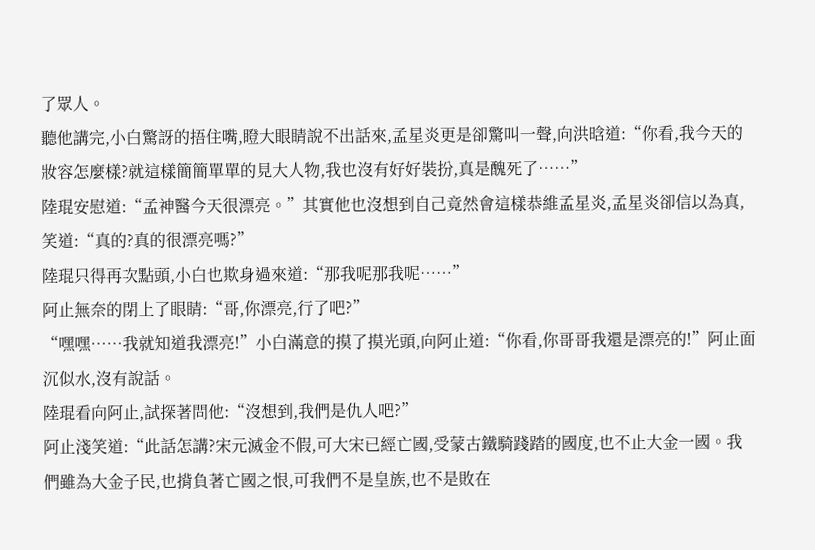了眾人。
聽他講完,小白驚訝的捂住嘴,瞪大眼睛說不出話來,孟星炎更是卻驚叫一聲,向洪晗道:“你看,我今天的妝容怎麼樣?就這樣簡簡單單的見大人物,我也沒有好好裝扮,真是醜死了……”
陸琨安慰道:“孟神醫今天很漂亮。”其實他也沒想到自己竟然會這樣恭維孟星炎,孟星炎卻信以為真,笑道:“真的?真的很漂亮嗎?”
陸琨只得再次點頭,小白也欺身過來道:“那我呢那我呢……”
阿止無奈的閉上了眼睛:“哥,你漂亮,行了吧?”
“嘿嘿……我就知道我漂亮!”小白滿意的摸了摸光頭,向阿止道:“你看,你哥哥我還是漂亮的!”阿止面沉似水,沒有說話。
陸琨看向阿止,試探著問他:“沒想到,我們是仇人吧?”
阿止淺笑道:“此話怎講?宋元滅金不假,可大宋已經亡國,受蒙古鐵騎踐踏的國度,也不止大金一國。我們雖為大金子民,也揹負著亡國之恨,可我們不是皇族,也不是敗在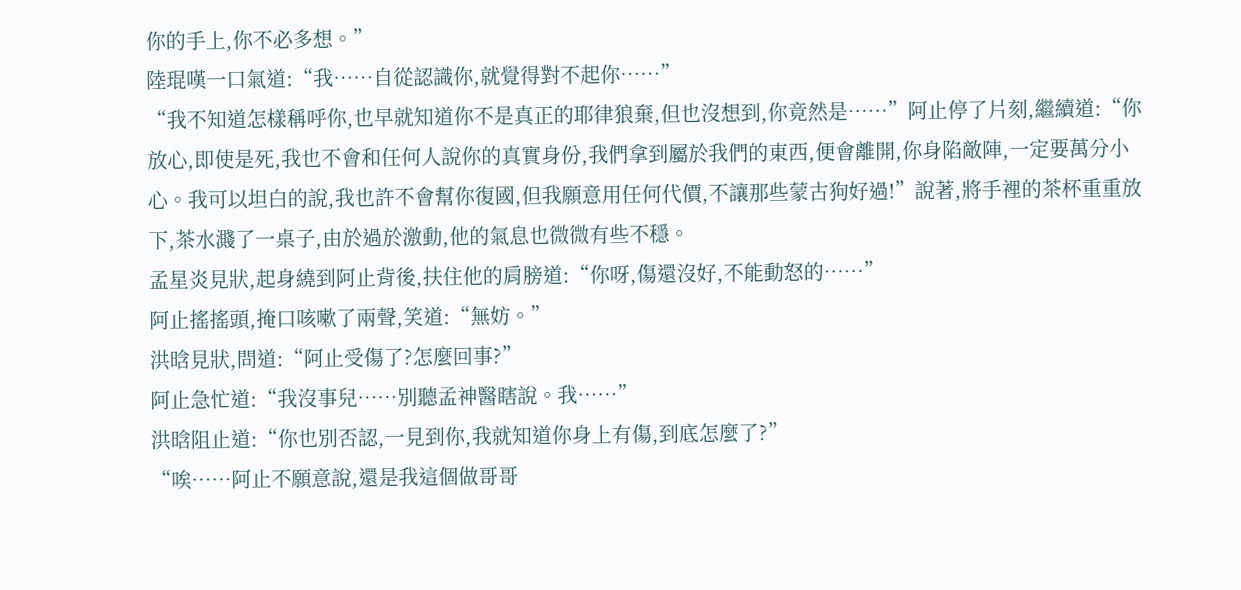你的手上,你不必多想。”
陸琨嘆一口氣道:“我……自從認識你,就覺得對不起你……”
“我不知道怎樣稱呼你,也早就知道你不是真正的耶律狼棄,但也沒想到,你竟然是……”阿止停了片刻,繼續道:“你放心,即使是死,我也不會和任何人說你的真實身份,我們拿到屬於我們的東西,便會離開,你身陷敵陣,一定要萬分小心。我可以坦白的說,我也許不會幫你復國,但我願意用任何代價,不讓那些蒙古狗好過!”說著,將手裡的茶杯重重放下,茶水濺了一桌子,由於過於激動,他的氣息也微微有些不穩。
孟星炎見狀,起身繞到阿止背後,扶住他的肩膀道:“你呀,傷還沒好,不能動怒的……”
阿止搖搖頭,掩口咳嗽了兩聲,笑道:“無妨。”
洪晗見狀,問道:“阿止受傷了?怎麼回事?”
阿止急忙道:“我沒事兒……別聽孟神醫瞎說。我……”
洪晗阻止道:“你也別否認,一見到你,我就知道你身上有傷,到底怎麼了?”
“唉……阿止不願意說,還是我這個做哥哥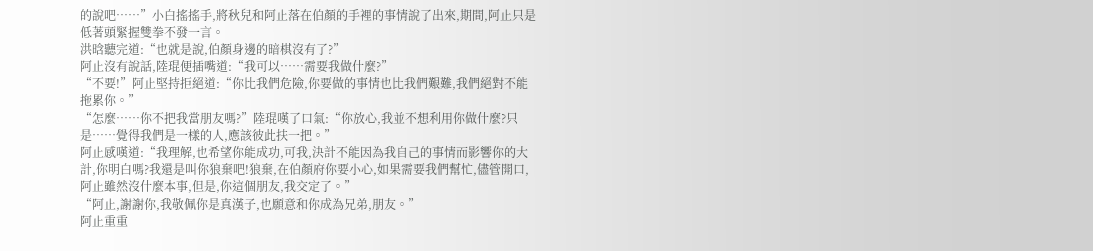的說吧……”小白搖搖手,將秋兒和阿止落在伯顏的手裡的事情說了出來,期間,阿止只是低著頭緊握雙拳不發一言。
洪晗聽完道:“也就是說,伯顏身邊的暗棋沒有了?”
阿止沒有說話,陸琨便插嘴道:“我可以……需要我做什麼?”
“不要!”阿止堅持拒絕道:“你比我們危險,你要做的事情也比我們艱難,我們絕對不能拖累你。”
“怎麼……你不把我當朋友嗎?”陸琨嘆了口氣:“你放心,我並不想利用你做什麼?只是……覺得我們是一樣的人,應該彼此扶一把。”
阿止感嘆道:“我理解,也希望你能成功,可我,決計不能因為我自己的事情而影響你的大計,你明白嗎?我還是叫你狼棄吧!狼棄,在伯顏府你要小心,如果需要我們幫忙,儘管開口,阿止雖然沒什麼本事,但是,你這個朋友,我交定了。”
“阿止,謝謝你,我敬佩你是真漢子,也願意和你成為兄弟,朋友。”
阿止重重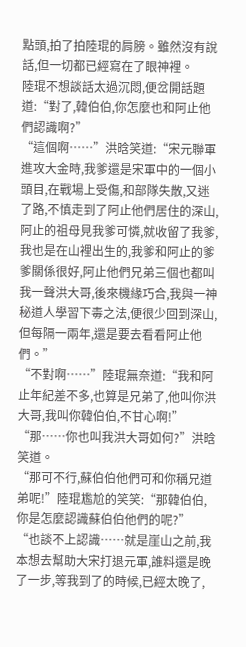點頭,拍了拍陸琨的肩膀。雖然沒有說話,但一切都已經寫在了眼神裡。
陸琨不想談話太過沉悶,便岔開話題道:“對了,韓伯伯,你怎麼也和阿止他們認識啊?”
“這個啊……”洪晗笑道:“宋元聯軍進攻大金時,我爹還是宋軍中的一個小頭目,在戰場上受傷,和部隊失散,又迷了路,不慎走到了阿止他們居住的深山,阿止的祖母見我爹可憐,就收留了我爹,我也是在山裡出生的,我爹和阿止的爹爹關係很好,阿止他們兄弟三個也都叫我一聲洪大哥,後來機緣巧合,我與一神秘道人學習下毒之法,便很少回到深山,但每隔一兩年,還是要去看看阿止他們。”
“不對啊……”陸琨無奈道:“我和阿止年紀差不多,也算是兄弟了,他叫你洪大哥,我叫你韓伯伯,不甘心啊!”
“那……你也叫我洪大哥如何?”洪晗笑道。
“那可不行,蘇伯伯他們可和你稱兄道弟呢!”陸琨尷尬的笑笑:“那韓伯伯,你是怎麼認識蘇伯伯他們的呢?”
“也談不上認識……就是崖山之前,我本想去幫助大宋打退元軍,誰料還是晚了一步,等我到了的時候,已經太晚了,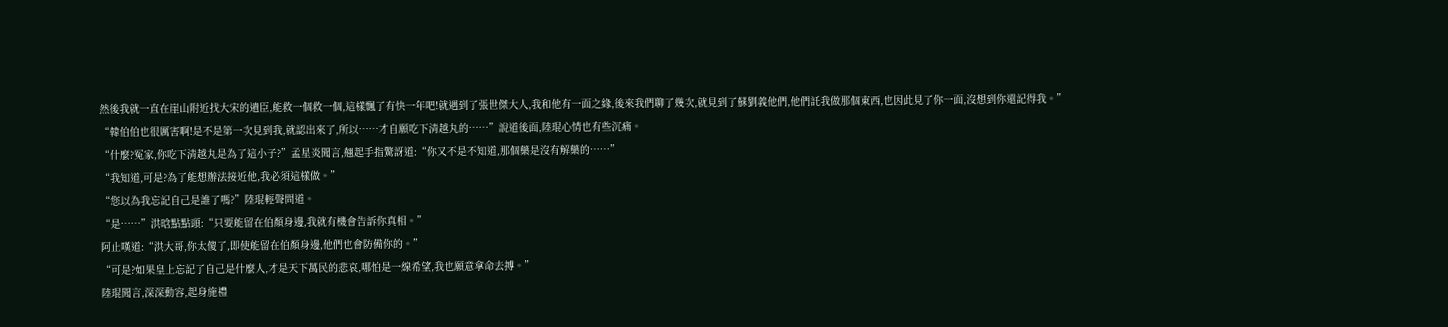然後我就一直在崖山附近找大宋的遺臣,能救一個救一個,這樣飄了有快一年吧!就遇到了張世傑大人,我和他有一面之緣,後來我們聊了幾次,就見到了蘇劉義他們,他們託我做那個東西,也因此見了你一面,沒想到你還記得我。”
“韓伯伯也很厲害啊!是不是第一次見到我,就認出來了,所以……才自願吃下清越丸的……”說道後面,陸琨心情也有些沉痛。
“什麼?冤家,你吃下清越丸是為了這小子?”孟星炎聞言,翹起手指驚訝道:“你又不是不知道,那個藥是沒有解藥的……”
“我知道,可是?為了能想辦法接近他,我必須這樣做。”
“您以為我忘記自己是誰了嗎?”陸琨輕聲問道。
“是……”洪晗點點頭:“只要能留在伯顏身邊,我就有機會告訴你真相。”
阿止嘆道:“洪大哥,你太傻了,即使能留在伯顏身邊,他們也會防備你的。”
“可是?如果皇上忘記了自己是什麼人,才是天下萬民的悲哀,哪怕是一線希望,我也願意拿命去搏。”
陸琨聞言,深深動容,起身施禮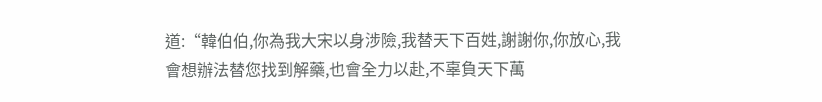道:“韓伯伯,你為我大宋以身涉險,我替天下百姓,謝謝你,你放心,我會想辦法替您找到解藥,也會全力以赴,不辜負天下萬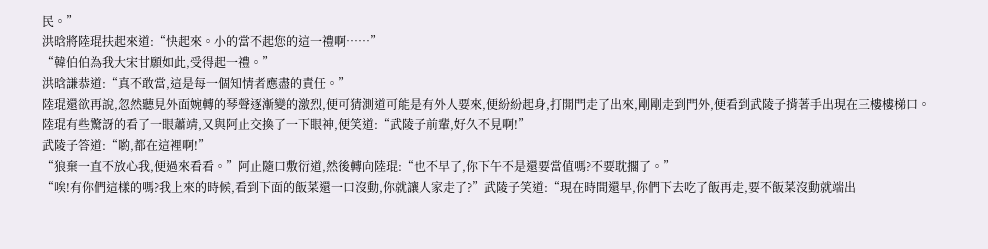民。”
洪晗將陸琨扶起來道:“快起來。小的當不起您的這一禮啊……”
“韓伯伯為我大宋甘願如此,受得起一禮。”
洪晗謙恭道:“真不敢當,這是每一個知情者應盡的責任。”
陸琨還欲再說,忽然聽見外面婉轉的琴聲逐漸變的激烈,便可猜測道可能是有外人要來,便紛紛起身,打開門走了出來,剛剛走到門外,便看到武陵子揹著手出現在三樓樓梯口。
陸琨有些驚訝的看了一眼蕭靖,又與阿止交換了一下眼神,便笑道:“武陵子前輩,好久不見啊!”
武陵子答道:“喲,都在這裡啊!”
“狼棄一直不放心我,便過來看看。”阿止隨口敷衍道,然後轉向陸琨:“也不早了,你下午不是還要當值嗎?不要耽擱了。”
“唉!有你們這樣的嗎?我上來的時候,看到下面的飯菜還一口沒動,你就讓人家走了?”武陵子笑道:“現在時間還早,你們下去吃了飯再走,要不飯菜沒動就端出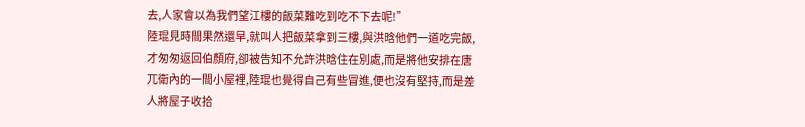去,人家會以為我們望江樓的飯菜難吃到吃不下去呢!”
陸琨見時間果然還早,就叫人把飯菜拿到三樓,與洪晗他們一道吃完飯,才匆匆返回伯顏府,卻被告知不允許洪晗住在別處,而是將他安排在唐兀衛內的一間小屋裡,陸琨也覺得自己有些冒進,便也沒有堅持,而是差人將屋子收拾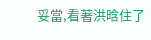妥當,看著洪晗住了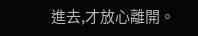進去,才放心離開。